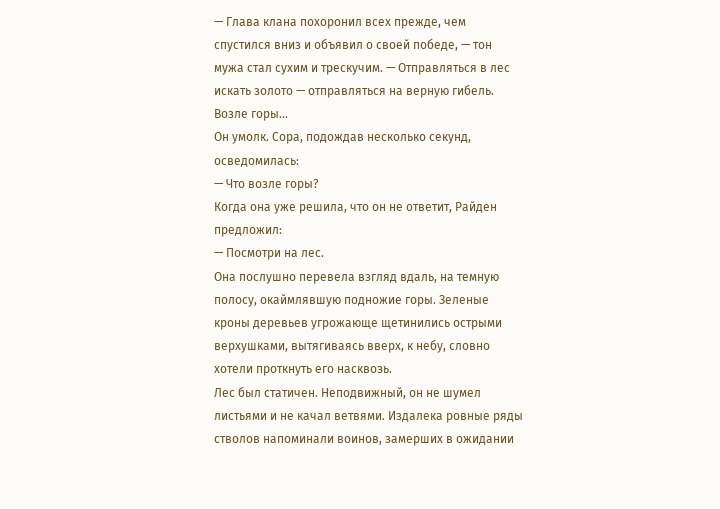— Глава клана похоронил всех прежде, чем спустился вниз и объявил о своей победе, — тон мужа стал сухим и трескучим. — Отправляться в лес искать золото — отправляться на верную гибель. Возле горы...
Он умолк. Сора, подождав несколько секунд, осведомилась:
— Что возле горы?
Когда она уже решила, что он не ответит, Райден предложил:
— Посмотри на лес.
Она послушно перевела взгляд вдаль, на темную полосу, окаймлявшую подножие горы. Зеленые кроны деревьев угрожающе щетинились острыми верхушками, вытягиваясь вверх, к небу, словно хотели проткнуть его насквозь.
Лес был статичен. Неподвижный, он не шумел листьями и не качал ветвями. Издалека ровные ряды стволов напоминали воинов, замерших в ожидании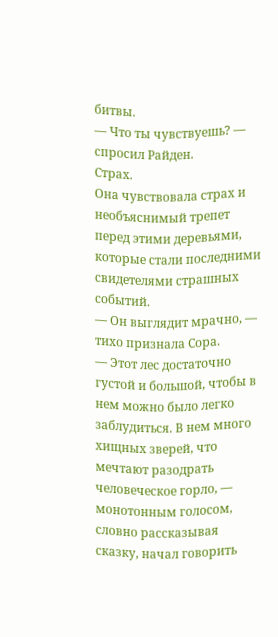битвы.
— Что ты чувствуешь? — спросил Райден.
Страх.
Она чувствовала страх и необъяснимый трепет перед этими деревьями, которые стали последними свидетелями страшных событий.
— Он выглядит мрачно, — тихо признала Сора.
— Этот лес достаточно густой и большой, чтобы в нем можно было легко заблудиться. В нем много хищных зверей, что мечтают разодрать человеческое горло, — монотонным голосом, словно рассказывая сказку, начал говорить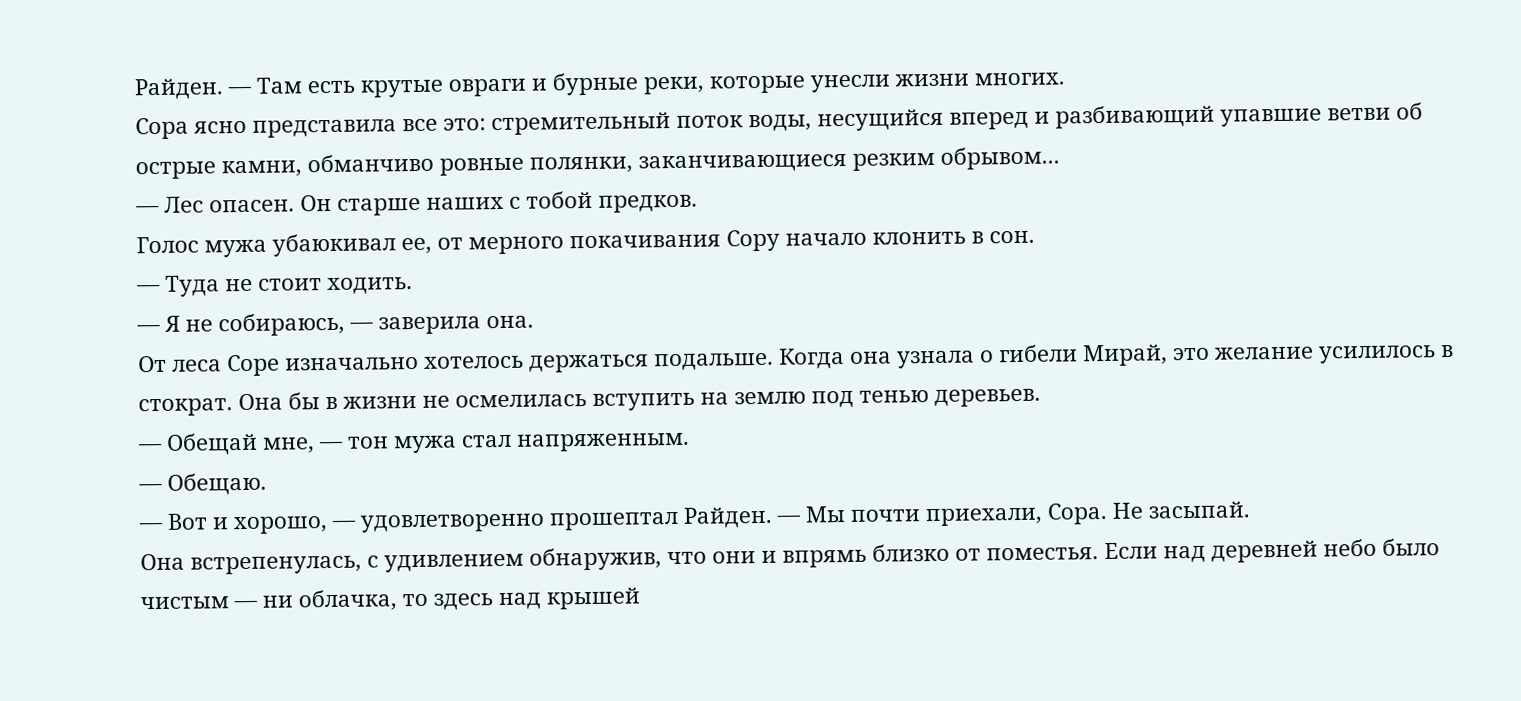Райден. — Там есть крутые овраги и бурные реки, которые унесли жизни многих.
Сора ясно представила все это: стремительный поток воды, несущийся вперед и разбивающий упавшие ветви об острые камни, обманчиво ровные полянки, заканчивающиеся резким обрывом...
— Лес опасен. Он старше наших с тобой предков.
Голос мужа убаюкивал ее, от мерного покачивания Сору начало клонить в сон.
— Туда не стоит ходить.
— Я не собираюсь, — заверила она.
От леса Соре изначально хотелось держаться подальше. Когда она узнала о гибели Мирай, это желание усилилось в стократ. Она бы в жизни не осмелилась вступить на землю под тенью деревьев.
— Обещай мне, — тон мужа стал напряженным.
— Обещаю.
— Вот и хорошо, — удовлетворенно прошептал Райден. — Мы почти приехали, Сора. Не засыпай.
Она встрепенулась, с удивлением обнаружив, что они и впрямь близко от поместья. Если над деревней небо было чистым — ни облачка, то здесь над крышей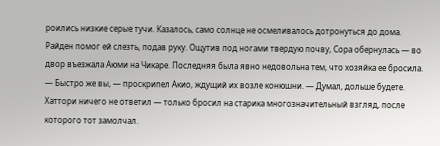роились низкие серые тучи. Казалось, само солнце не осмеливалось дотронуться до дома.
Райден помог ей слезть, подав руку. Ощутив под ногами твердую почву, Сора обернулась — во двор въезжала Аюми на Чикаре. Последняя была явно недовольна тем, что хозяйка ее бросила.
— Быстро же вы, — проскрипел Акио, ждущий их возле конюшни. — Думал, дольше будете.
Хаттори ничего не ответил — только бросил на старика многозначительный взгляд, после которого тот замолчал.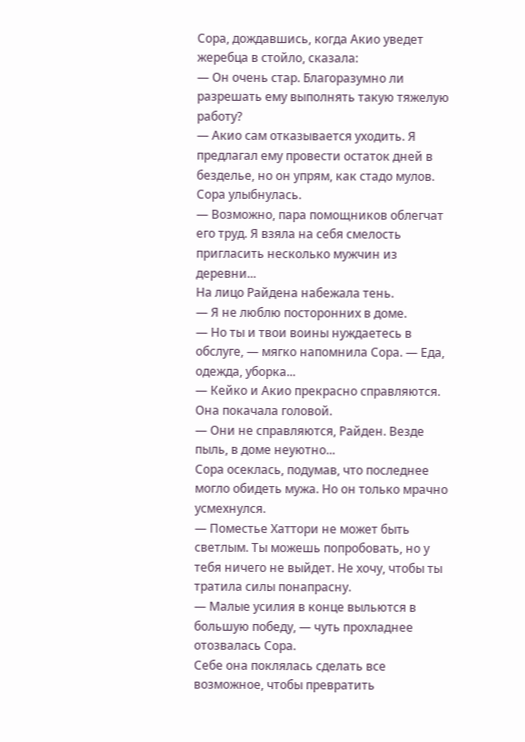Сора, дождавшись, когда Акио уведет жеребца в стойло, сказала:
— Он очень стар. Благоразумно ли разрешать ему выполнять такую тяжелую работу?
— Акио сам отказывается уходить. Я предлагал ему провести остаток дней в безделье, но он упрям, как стадо мулов.
Сора улыбнулась.
— Возможно, пара помощников облегчат его труд. Я взяла на себя смелость пригласить несколько мужчин из деревни...
На лицо Райдена набежала тень.
— Я не люблю посторонних в доме.
— Но ты и твои воины нуждаетесь в обслуге, — мягко напомнила Сора. — Еда, одежда, уборка...
— Кейко и Акио прекрасно справляются.
Она покачала головой.
— Они не справляются, Райден. Везде пыль, в доме неуютно...
Сора осеклась, подумав, что последнее могло обидеть мужа. Но он только мрачно усмехнулся.
— Поместье Хаттори не может быть светлым. Ты можешь попробовать, но у тебя ничего не выйдет. Не хочу, чтобы ты тратила силы понапрасну.
— Малые усилия в конце выльются в большую победу, — чуть прохладнее отозвалась Сора.
Себе она поклялась сделать все возможное, чтобы превратить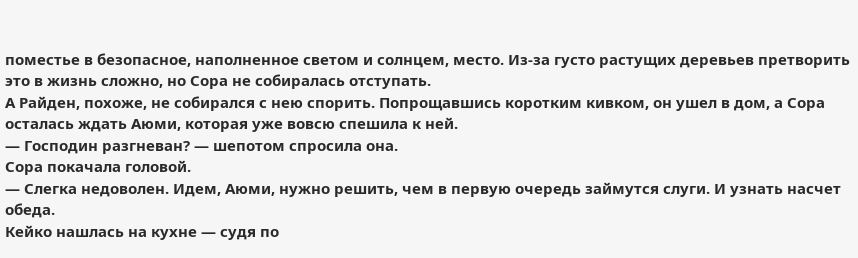поместье в безопасное, наполненное светом и солнцем, место. Из-за густо растущих деревьев претворить это в жизнь сложно, но Сора не собиралась отступать.
А Райден, похоже, не собирался с нею спорить. Попрощавшись коротким кивком, он ушел в дом, а Сора осталась ждать Аюми, которая уже вовсю спешила к ней.
— Господин разгневан? — шепотом спросила она.
Сора покачала головой.
— Слегка недоволен. Идем, Аюми, нужно решить, чем в первую очередь займутся слуги. И узнать насчет обеда.
Кейко нашлась на кухне — судя по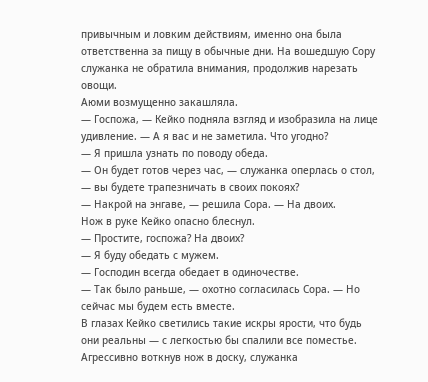привычным и ловким действиям, именно она была ответственна за пищу в обычные дни. На вошедшую Сору служанка не обратила внимания, продолжив нарезать овощи.
Аюми возмущенно закашляла.
— Госпожа, — Кейко подняла взгляд и изобразила на лице удивление. — А я вас и не заметила. Что угодно?
— Я пришла узнать по поводу обеда.
— Он будет готов через час, — служанка оперлась о стол, — вы будете трапезничать в своих покоях?
— Накрой на энгаве, — решила Сора. — На двоих.
Нож в руке Кейко опасно блеснул.
— Простите, госпожа? На двоих?
— Я буду обедать с мужем.
— Господин всегда обедает в одиночестве.
— Так было раньше, — охотно согласилась Сора. — Но сейчас мы будем есть вместе.
В глазах Кейко светились такие искры ярости, что будь они реальны — с легкостью бы спалили все поместье. Агрессивно воткнув нож в доску, служанка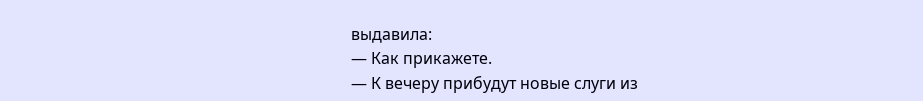выдавила:
— Как прикажете.
— К вечеру прибудут новые слуги из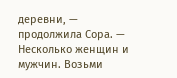деревни, — продолжила Сора. — Несколько женщин и мужчин. Возьми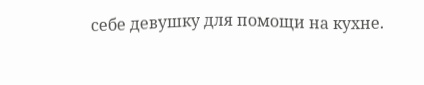себе девушку для помощи на кухне.